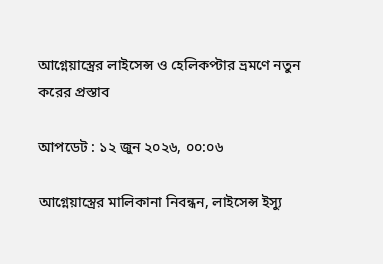আগ্নেয়াস্ত্রের লাইসেন্স ও হেলিকপ্টার ভ্রমণে নতুন করের প্রস্তাব

আপডেট : ১২ জুন ২০২৬, ০০:০৬

আগ্নেয়াস্ত্রের মালিকানা নিবন্ধন, লাইসেন্স ইস্যু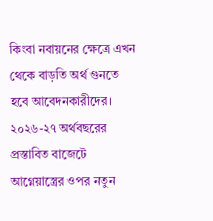কিংবা নবায়নের ক্ষেত্রে এখন থেকে বাড়তি অর্থ গুনতে হবে আবেদনকারীদের। ২০২৬-২৭ অর্থবছরের প্রস্তাবিত বাজেটে আগ্নেয়াস্ত্রের ওপর নতুন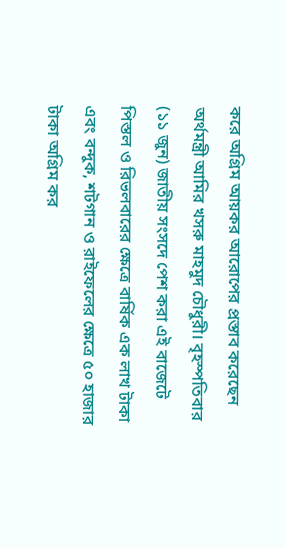করে অগ্রিম আয়কর আরোপের প্রস্তাব করেছেন অর্থমন্ত্রী আমির খসরু মাহমুদ চৌধুরী। বৃহস্পতিবার (১১ জুন) জাতীয় সংসদে পেশ করা এই বাজেটে পিস্তল ও রিভলবারের ক্ষেত্রে বার্ষিক এক লাখ টাকা এবং বন্দুক, শটগান ও রাইফেলের ক্ষেত্রে ৫০ হাজার টাকা অগ্রিম কর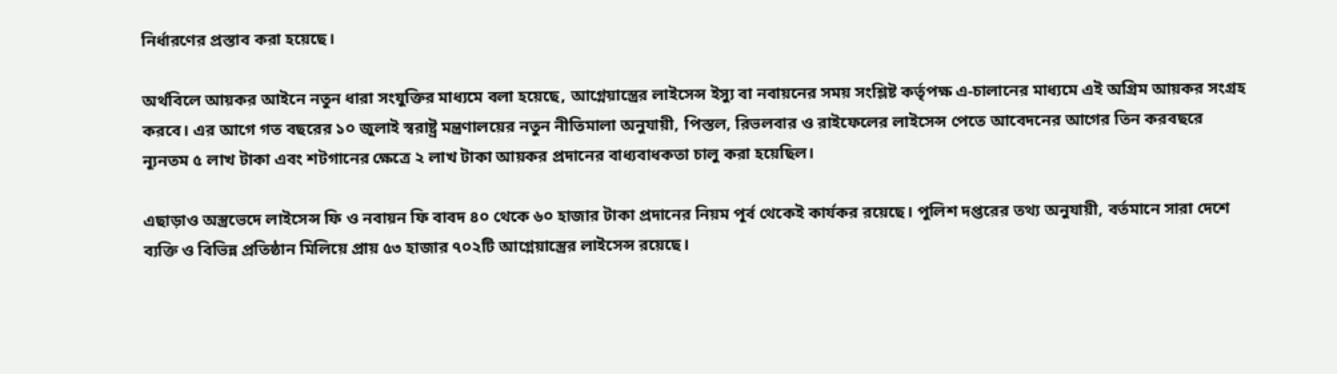নির্ধারণের প্রস্তাব করা হয়েছে।

অর্থবিলে আয়কর আইনে নতুন ধারা সংযুক্তির মাধ্যমে বলা হয়েছে, আগ্নেয়াস্ত্রের লাইসেন্স ইস্যু বা নবায়নের সময় সংশ্লিষ্ট কর্তৃপক্ষ এ-চালানের মাধ্যমে এই অগ্রিম আয়কর সংগ্রহ করবে। এর আগে গত বছরের ১০ জুলাই স্বরাষ্ট্র মন্ত্রণালয়ের নতুন নীতিমালা অনুযায়ী, পিস্তল, রিভলবার ও রাইফেলের লাইসেন্স পেতে আবেদনের আগের তিন করবছরে ন্যূনতম ৫ লাখ টাকা এবং শটগানের ক্ষেত্রে ২ লাখ টাকা আয়কর প্রদানের বাধ্যবাধকতা চালু করা হয়েছিল।

এছাড়াও অস্ত্রভেদে লাইসেন্স ফি ও নবায়ন ফি বাবদ ৪০ থেকে ৬০ হাজার টাকা প্রদানের নিয়ম পূর্ব থেকেই কার্যকর রয়েছে। পুলিশ দপ্তরের তথ্য অনুযায়ী, বর্তমানে সারা দেশে ব্যক্তি ও বিভিন্ন প্রতিষ্ঠান মিলিয়ে প্রায় ৫৩ হাজার ৭০২টি আগ্নেয়াস্ত্রের লাইসেন্স রয়েছে।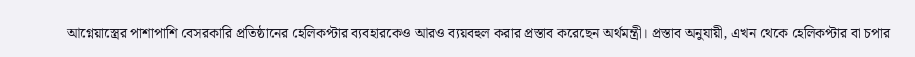আগ্নেয়াস্ত্রের পাশাপাশি বেসরকারি প্রতিষ্ঠানের হেলিকপ্টার ব্যবহারকেও আরও ব্যয়বহুল করার প্রস্তাব করেছেন অর্থমন্ত্রী। প্রস্তাব অনুযায়ী, এখন থেকে হেলিকপ্টার বা চপার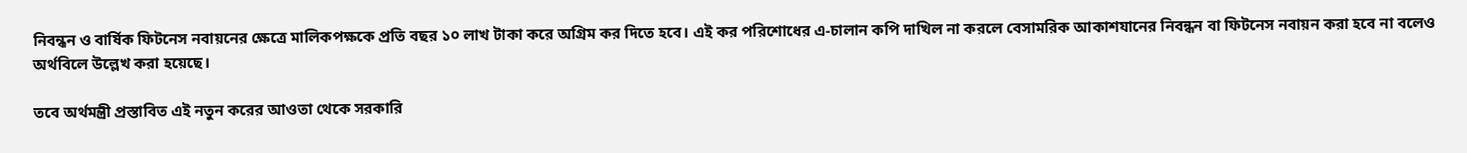নিবন্ধন ও বার্ষিক ফিটনেস নবায়নের ক্ষেত্রে মালিকপক্ষকে প্রতি বছর ১০ লাখ টাকা করে অগ্রিম কর দিতে হবে। এই কর পরিশোধের এ-চালান কপি দাখিল না করলে বেসামরিক আকাশযানের নিবন্ধন বা ফিটনেস নবায়ন করা হবে না বলেও অর্থবিলে উল্লেখ করা হয়েছে।

তবে অর্থমন্ত্রী প্রস্তাবিত এই নতুন করের আওতা থেকে সরকারি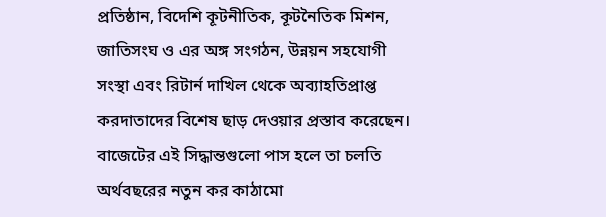প্রতিষ্ঠান, বিদেশি কূটনীতিক, কূটনৈতিক মিশন, জাতিসংঘ ও এর অঙ্গ সংগঠন, উন্নয়ন সহযোগী সংস্থা এবং রিটার্ন দাখিল থেকে অব্যাহতিপ্রাপ্ত করদাতাদের বিশেষ ছাড় দেওয়ার প্রস্তাব করেছেন। বাজেটের এই সিদ্ধান্তগুলো পাস হলে তা চলতি অর্থবছরের নতুন কর কাঠামো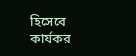হিসেবে কার্যকর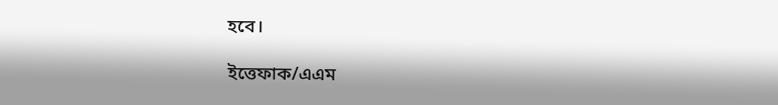হবে।

ইত্তেফাক/এএম